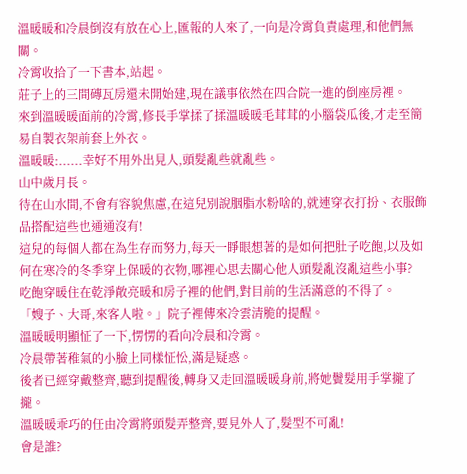溫暖暖和冷晨倒沒有放在心上,匯報的人來了,一向是冷霄負責處理,和他們無關。
冷霄收拾了一下書本,站起。
莊子上的三間磚瓦房還未開始建,現在議事依然在四合院一進的倒座房裡。
來到溫暖暖面前的冷霄,修長手掌揉了揉溫暖暖毛茸茸的小腦袋瓜後,才走至簡易自製衣架前套上外衣。
溫暖暖:......幸好不用外出見人,頭髮亂些就亂些。
山中歲月長。
待在山水間,不會有容貌焦慮,在這兒別說胭脂水粉啥的,就連穿衣打扮、衣服飾品搭配這些也通通沒有!
這兒的每個人都在為生存而努力,每天一睜眼想著的是如何把肚子吃飽,以及如何在寒冷的冬季穿上保暖的衣物,哪裡心思去關心他人頭髮亂沒亂這些小事?
吃飽穿暖住在乾淨敞亮暖和房子裡的他們,對目前的生活滿意的不得了。
「嫂子、大哥,來客人啦。」院子裡傳來冷雲清脆的提醒。
溫暖暖明顯怔了一下,愣愣的看向冷晨和冷霄。
冷晨帶著稚氣的小臉上同樣怔忪,滿是疑惑。
後者已經穿戴整齊,聽到提醒後,轉身又走回溫暖暖身前,將她鬢髮用手掌攏了攏。
溫暖暖乖巧的任由冷霄將頭髮弄整齊,要見外人了,髮型不可亂!
會是誰?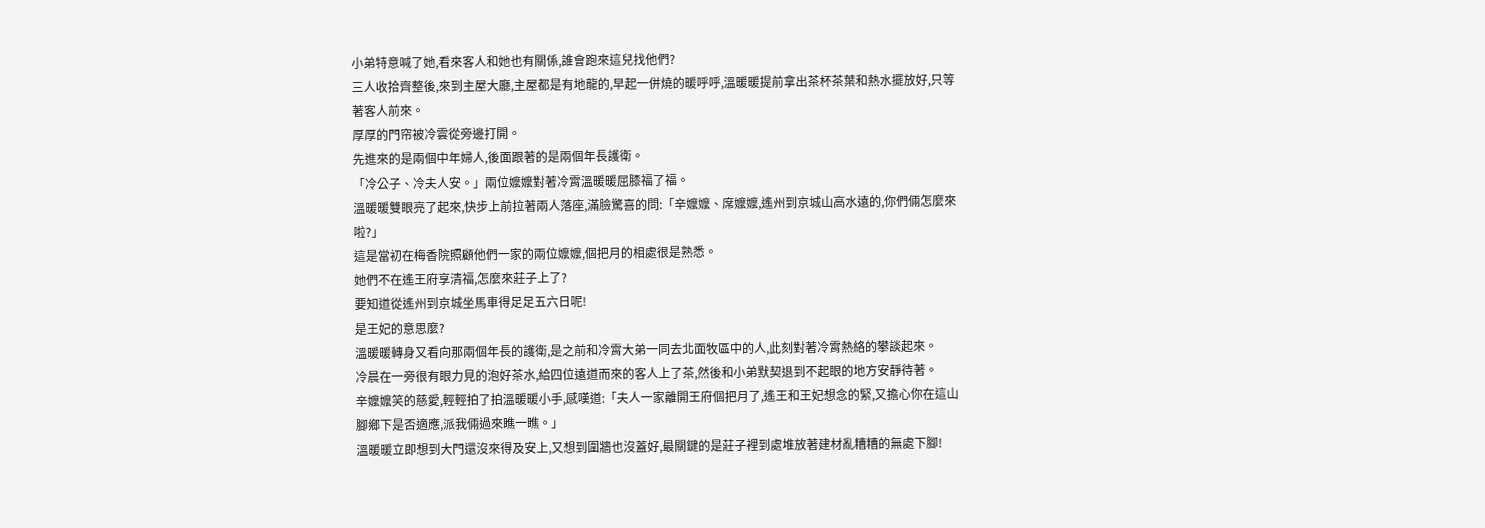小弟特意喊了她,看來客人和她也有關係,誰會跑來這兒找他們?
三人收拾齊整後,來到主屋大廳,主屋都是有地龍的,早起一併燒的暖呼呼,溫暖暖提前拿出茶杯茶葉和熱水擺放好,只等著客人前來。
厚厚的門帘被冷雲從旁邊打開。
先進來的是兩個中年婦人,後面跟著的是兩個年長護衛。
「冷公子、冷夫人安。」兩位嬤嬤對著冷霄溫暖暖屈膝福了福。
溫暖暖雙眼亮了起來,快步上前拉著兩人落座,滿臉驚喜的問:「辛嬤嬤、席嬤嬤,遙州到京城山高水遠的,你們倆怎麼來啦?」
這是當初在梅香院照顧他們一家的兩位嬤嬤,個把月的相處很是熟悉。
她們不在遙王府享清福,怎麼來莊子上了?
要知道從遙州到京城坐馬車得足足五六日呢!
是王妃的意思麼?
溫暖暖轉身又看向那兩個年長的護衛,是之前和冷霄大弟一同去北面牧區中的人,此刻對著冷霄熱絡的攀談起來。
冷晨在一旁很有眼力見的泡好茶水,給四位遠道而來的客人上了茶,然後和小弟默契退到不起眼的地方安靜待著。
辛嬤嬤笑的慈愛,輕輕拍了拍溫暖暖小手,感嘆道:「夫人一家離開王府個把月了,遙王和王妃想念的緊,又擔心你在這山腳鄉下是否適應,派我倆過來瞧一瞧。」
溫暖暖立即想到大門還沒來得及安上,又想到圍牆也沒蓋好,最關鍵的是莊子裡到處堆放著建材亂糟糟的無處下腳!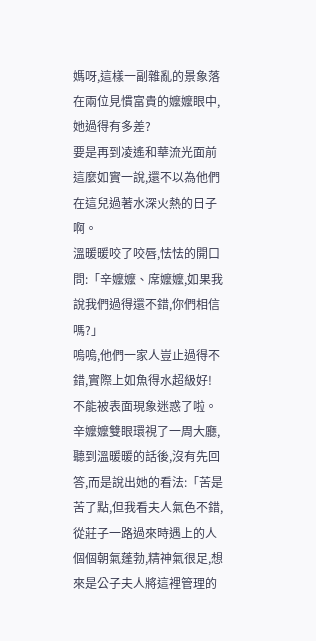媽呀,這樣一副雜亂的景象落在兩位見慣富貴的嬤嬤眼中,她過得有多差?
要是再到凌遙和華流光面前這麼如實一說,還不以為他們在這兒過著水深火熱的日子啊。
溫暖暖咬了咬唇,怯怯的開口問:「辛嬤嬤、席嬤嬤,如果我說我們過得還不錯,你們相信嗎?」
嗚嗚,他們一家人豈止過得不錯,實際上如魚得水超級好!
不能被表面現象迷惑了啦。
辛嬤嬤雙眼環視了一周大廳,聽到溫暖暖的話後,沒有先回答,而是說出她的看法:「苦是苦了點,但我看夫人氣色不錯,從莊子一路過來時遇上的人個個朝氣蓬勃,精神氣很足,想來是公子夫人將這裡管理的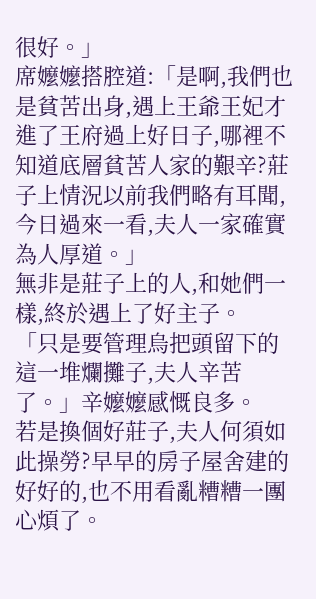很好。」
席嬤嬤搭腔道:「是啊,我們也是貧苦出身,遇上王爺王妃才進了王府過上好日子,哪裡不知道底層貧苦人家的艱辛?莊子上情況以前我們略有耳聞,今日過來一看,夫人一家確實為人厚道。」
無非是莊子上的人,和她們一樣,終於遇上了好主子。
「只是要管理烏把頭留下的這一堆爛攤子,夫人辛苦了。」辛嬤嬤感慨良多。
若是換個好莊子,夫人何須如此操勞?早早的房子屋舍建的好好的,也不用看亂糟糟一團心煩了。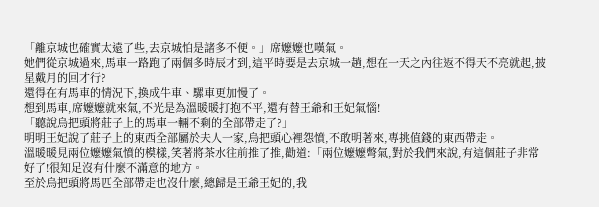「離京城也確實太遠了些,去京城怕是諸多不便。」席嬤嬤也嘆氣。
她們從京城過來,馬車一路跑了兩個多時辰才到,這平時要是去京城一趟,想在一天之內往返不得天不亮就起,披星戴月的回才行?
還得在有馬車的情況下,換成牛車、騾車更加慢了。
想到馬車,席嬤嬤就來氣,不光是為溫暖暖打抱不平,還有替王爺和王妃氣惱!
「聽說烏把頭將莊子上的馬車一輛不剩的全部帶走了?」
明明王妃說了莊子上的東西全部屬於夫人一家,烏把頭心裡怨憤,不敢明著來,專挑值錢的東西帶走。
溫暖暖見兩位嬤嬤氣憤的模樣,笑著將茶水往前推了推,勸道:「兩位嬤嬤彆氣,對於我們來說,有這個莊子非常好了!很知足沒有什麼不滿意的地方。
至於烏把頭將馬匹全部帶走也沒什麼,總歸是王爺王妃的,我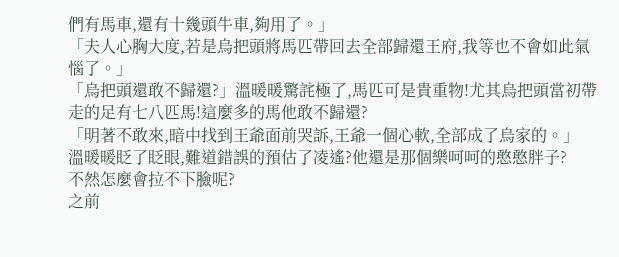們有馬車,還有十幾頭牛車,夠用了。」
「夫人心胸大度,若是烏把頭將馬匹帶回去全部歸還王府,我等也不會如此氣惱了。」
「烏把頭還敢不歸還?」溫暖暖驚詫極了,馬匹可是貴重物!尤其烏把頭當初帶走的足有七八匹馬!這麼多的馬他敢不歸還?
「明著不敢來,暗中找到王爺面前哭訴,王爺一個心軟,全部成了烏家的。」
溫暖暖眨了眨眼,難道錯誤的預估了凌遙?他還是那個樂呵呵的憨憨胖子?
不然怎麼會拉不下臉呢?
之前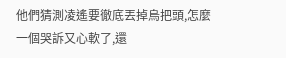他們猜測凌遙要徹底丟掉烏把頭,怎麼一個哭訴又心軟了,還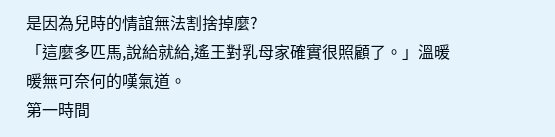是因為兒時的情誼無法割捨掉麼?
「這麼多匹馬,說給就給,遙王對乳母家確實很照顧了。」溫暖暖無可奈何的嘆氣道。
第一時間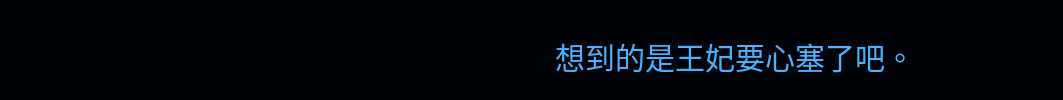想到的是王妃要心塞了吧。